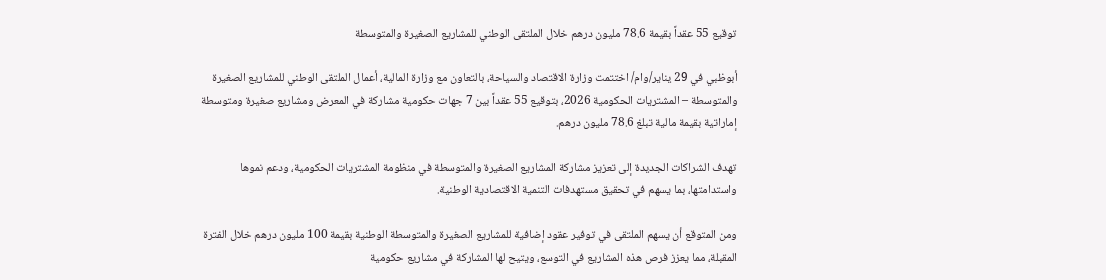توقيع 55 عقداً بقيمة 78.6 مليون درهم خلال الملتقى الوطني للمشاريع الصغيرة والمتوسطة

أبوظبي في 29 يناير/وام/ اختتمت وزارة الاقتصاد والسياحة، بالتعاون مع وزارة المالية، أعمال الملتقى الوطني للمشاريع الصغيرة والمتوسطة – المشتريات الحكومية 2026، بتوقيع 55 عقداً بين 7 جهات حكومية مشاركة في المعرض ومشاريع صغيرة ومتوسطة إماراتية بقيمة مالية تبلغ 78.6 مليون درهم.

تهدف الشراكات الجديدة إلى تعزيز مشاركة المشاريع الصغيرة والمتوسطة في منظومة المشتريات الحكومية، ودعم نموها واستدامتها، بما يسهم في تحقيق مستهدفات التنمية الاقتصادية الوطنية.

ومن المتوقع أن يسهم الملتقى في توفير عقود إضافية للمشاريع الصغيرة والمتوسطة الوطنية بقيمة 100 مليون درهم خلال الفترة المقبلة، مما يعزز فرص هذه المشاريع في التوسع، ويتيح لها المشاركة في مشاريع حكومية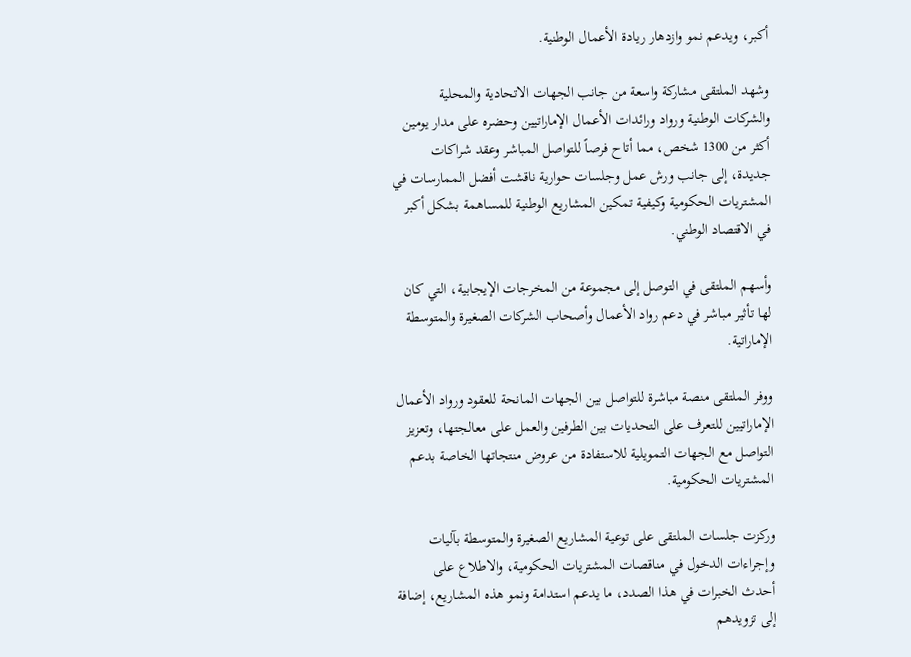أكبر، ويدعم نمو وازدهار ريادة الأعمال الوطنية.

وشهد الملتقى مشاركة واسعة من جانب الجهات الاتحادية والمحلية والشركات الوطنية ورواد ورائدات الأعمال الإماراتيين وحضره على مدار يومين أكثر من 1300 شخص، مما أتاح فرصاً للتواصل المباشر وعقد شراكات جديدة، إلى جانب ورش عمل وجلسات حوارية ناقشت أفضل الممارسات في المشتريات الحكومية وكيفية تمكين المشاريع الوطنية للمساهمة بشكل أكبر في الاقتصاد الوطني.

وأسهم الملتقى في التوصل إلى مجموعة من المخرجات الإيجابية، التي كان لها تأثير مباشر في دعم رواد الأعمال وأصحاب الشركات الصغيرة والمتوسطة الإماراتية.

ووفر الملتقى منصة مباشرة للتواصل بين الجهات المانحة للعقود ورواد الأعمال الإماراتيين للتعرف على التحديات بين الطرفين والعمل على معالجتها، وتعزيز التواصل مع الجهات التمويلية للاستفادة من عروض منتجاتها الخاصة بدعم المشتريات الحكومية.

وركزت جلسات الملتقى على توعية المشاريع الصغيرة والمتوسطة بآليات وإجراءات الدخول في مناقصات المشتريات الحكومية، والاطلاع على أحدث الخبرات في هذا الصدد، ما يدعم استدامة ونمو هذه المشاريع، إضافة إلى تزويدهم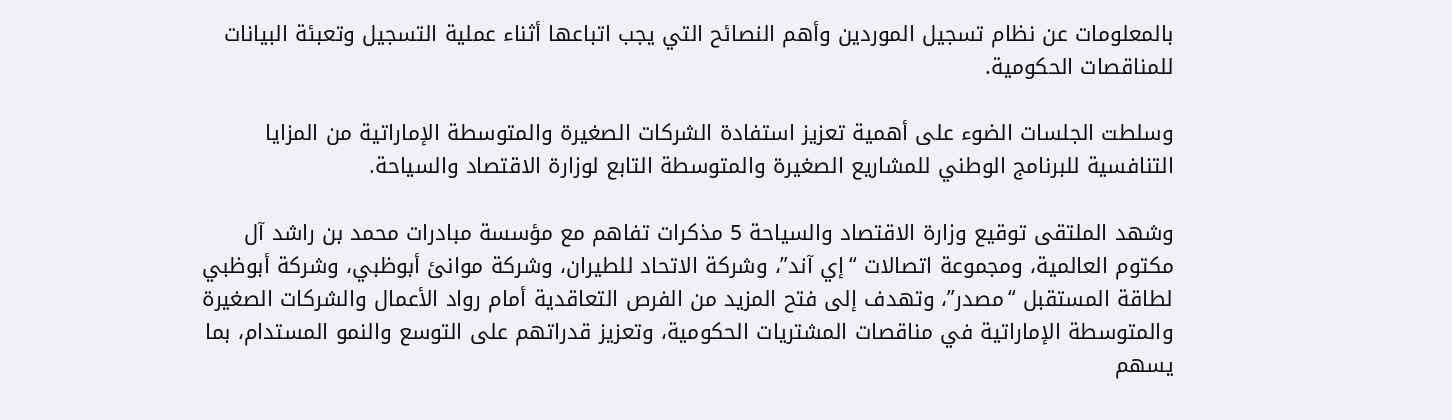بالمعلومات عن نظام تسجيل الموردين وأهم النصائح التي يجب اتباعها أثناء عملية التسجيل وتعبئة البيانات للمناقصات الحكومية.

وسلطت الجلسات الضوء على أهمية تعزيز استفادة الشركات الصغيرة والمتوسطة الإماراتية من المزايا التنافسية للبرنامج الوطني للمشاريع الصغيرة والمتوسطة التابع لوزارة الاقتصاد والسياحة.

وشهد الملتقى توقيع وزارة الاقتصاد والسياحة 5 مذكرات تفاهم مع مؤسسة مبادرات محمد بن راشد آل مكتوم العالمية، ومجموعة اتصالات “إي آند”، وشركة الاتحاد للطيران، وشركة موانئ أبوظبي، وشركة أبوظبي لطاقة المستقبل “مصدر”، وتهدف إلى فتح المزيد من الفرص التعاقدية أمام رواد الأعمال والشركات الصغيرة والمتوسطة الإماراتية في مناقصات المشتريات الحكومية، وتعزيز قدراتهم على التوسع والنمو المستدام، بما يسهم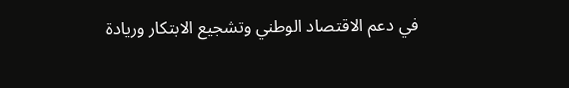في دعم الاقتصاد الوطني وتشجيع الابتكار وريادة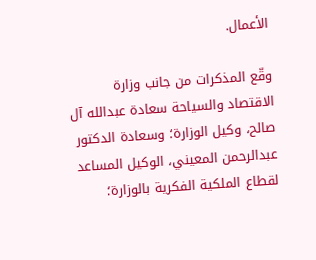الأعمال.

وقّع المذكرات من جانب وزارة الاقتصاد والسياحة سعادة عبدالله آل صالح، وكيل الوزارة؛ وسعادة الدكتور عبدالرحمن المعيني، الوكيل المساعد لقطاع الملكية الفكرية بالوزارة؛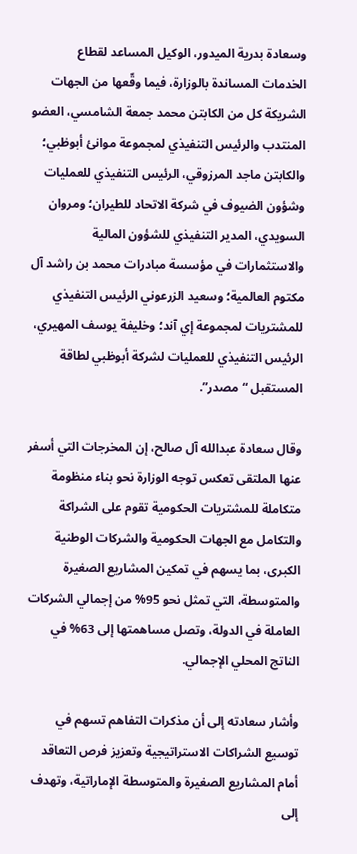وسعادة بدرية الميدور، الوكيل المساعد لقطاع الخدمات المساندة بالوزارة، فيما وقّعها من الجهات الشريكة كل من الكابتن محمد جمعة الشامسي، العضو المنتدب والرئيس التنفيذي لمجموعة موانئ أبوظبي؛ والكابتن ماجد المرزوقي، الرئيس التنفيذي للعمليات وشؤون الضيوف في شركة الاتحاد للطيران؛ ومروان السويدي، المدير التنفيذي للشؤون المالية والاستثمارات في مؤسسة مبادرات محمد بن راشد آل مكتوم العالمية؛ وسعيد الزرعوني الرئيس التنفيذي للمشتريات لمجموعة إي آند؛ وخليفة يوسف المهيري، الرئيس التنفيذي للعمليات لشركة أبوظبي لطاقة المستقبل “مصدر”.

وقال سعادة عبدالله آل صالح، إن المخرجات التي أسفر عنها الملتقى تعكس توجه الوزارة نحو بناء منظومة متكاملة للمشتريات الحكومية تقوم على الشراكة والتكامل مع الجهات الحكومية والشركات الوطنية الكبرى، بما يسهم في تمكين المشاريع الصغيرة والمتوسطة، التي تمثل نحو 95% من إجمالي الشركات العاملة في الدولة، وتصل مساهمتها إلى 63% في الناتج المحلي الإجمالي.

وأشار سعادته إلى أن مذكرات التفاهم تسهم في توسيع الشراكات الاستراتيجية وتعزيز فرص التعاقد أمام المشاريع الصغيرة والمتوسطة الإماراتية، وتهدف إلى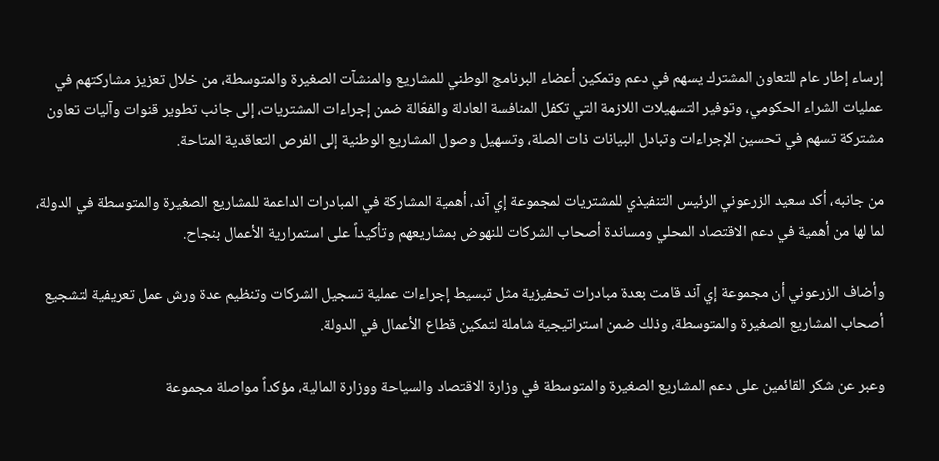إرساء إطار عام للتعاون المشترك يسهم في دعم وتمكين أعضاء البرنامج الوطني للمشاريع والمنشآت الصغيرة والمتوسطة، من خلال تعزيز مشاركتهم في عمليات الشراء الحكومي، وتوفير التسهيلات اللازمة التي تكفل المنافسة العادلة والفعّالة ضمن إجراءات المشتريات، إلى جانب تطوير قنوات وآليات تعاون مشتركة تسهم في تحسين الإجراءات وتبادل البيانات ذات الصلة، وتسهيل وصول المشاريع الوطنية إلى الفرص التعاقدية المتاحة.

من جانبه، أكد سعيد الزرعوني الرئيس التنفيذي للمشتريات لمجموعة إي آند، أهمية المشاركة في المبادرات الداعمة للمشاريع الصغيرة والمتوسطة في الدولة، لما لها من أهمية في دعم الاقتصاد المحلي ومساندة أصحاب الشركات للنهوض بمشاريعهم وتأكيداً على استمرارية الأعمال بنجاح.

وأضاف الزرعوني أن مجموعة إي آند قامت بعدة مبادرات تحفيزية مثل تبسيط إجراءات عملية تسجيل الشركات وتنظيم عدة ورش عمل تعريفية لتشجيع أصحاب المشاريع الصغيرة والمتوسطة، وذلك ضمن استراتيجية شاملة لتمكين قطاع الأعمال في الدولة.

وعبر عن شكر القائمين على دعم المشاريع الصغيرة والمتوسطة في وزارة الاقتصاد والسياحة ووزارة المالية، مؤكداً مواصلة مجموعة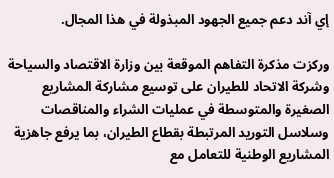إي آند دعم جميع الجهود المبذولة في هذا المجال.

وركزت مذكرة التفاهم الموقعة بين وزارة الاقتصاد والسياحة وشركة الاتحاد للطيران على توسيع مشاركة المشاريع الصغيرة والمتوسطة في عمليات الشراء والمناقصات وسلاسل التوريد المرتبطة بقطاع الطيران، بما يرفع جاهزية المشاريع الوطنية للتعامل مع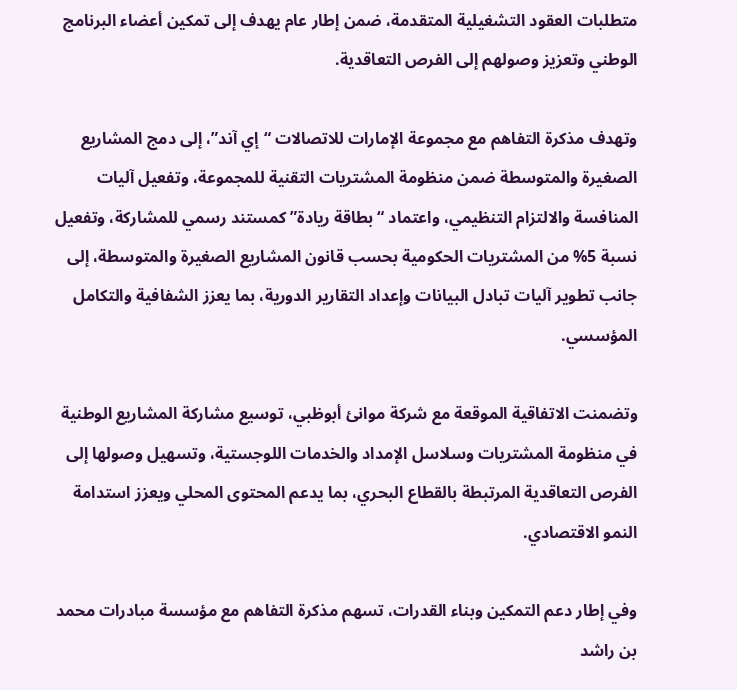متطلبات العقود التشغيلية المتقدمة، ضمن إطار عام يهدف إلى تمكين أعضاء البرنامج الوطني وتعزيز وصولهم إلى الفرص التعاقدية.

وتهدف مذكرة التفاهم مع مجموعة الإمارات للاتصالات “إي آند”، إلى دمج المشاريع الصغيرة والمتوسطة ضمن منظومة المشتريات التقنية للمجموعة، وتفعيل آليات المنافسة والالتزام التنظيمي، واعتماد “بطاقة ريادة” كمستند رسمي للمشاركة، وتفعيل نسبة 5% من المشتريات الحكومية بحسب قانون المشاريع الصغيرة والمتوسطة، إلى جانب تطوير آليات تبادل البيانات وإعداد التقارير الدورية، بما يعزز الشفافية والتكامل المؤسسي.

وتضمنت الاتفاقية الموقعة مع شركة موانئ أبوظبي، توسيع مشاركة المشاريع الوطنية في منظومة المشتريات وسلاسل الإمداد والخدمات اللوجستية، وتسهيل وصولها إلى الفرص التعاقدية المرتبطة بالقطاع البحري، بما يدعم المحتوى المحلي ويعزز استدامة النمو الاقتصادي.

وفي إطار دعم التمكين وبناء القدرات، تسهم مذكرة التفاهم مع مؤسسة مبادرات محمد بن راشد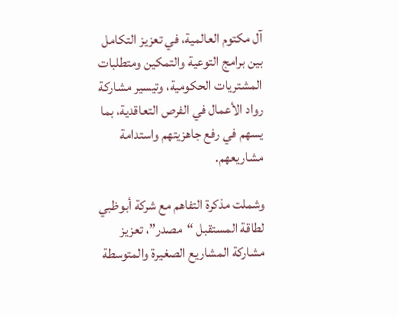آل مكتوم العالمية، في تعزيز التكامل بين برامج التوعية والتمكين ومتطلبات المشتريات الحكومية، وتيسير مشاركة رواد الأعمال في الفرص التعاقدية، بما يسهم في رفع جاهزيتهم واستدامة مشاريعهم.

وشملت مذكرة التفاهم مع شركة أبوظبي لطاقة المستقبل “مصدر”، تعزيز مشاركة المشاريع الصغيرة والمتوسطة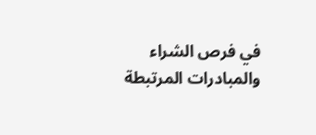في فرص الشراء والمبادرات المرتبطة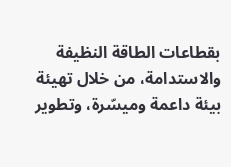بقطاعات الطاقة النظيفة والاستدامة، من خلال تهيئة بيئة داعمة وميسّرة، وتطوير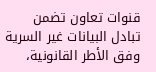قنوات تعاون تضمن تبادل البيانات غير السرية وفق الأطر القانونية،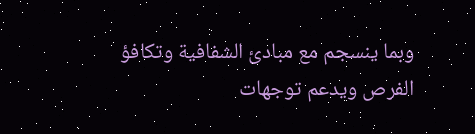وبما ينسجم مع مبادئ الشفافية وتكافؤ الفرص ويدعم توجهات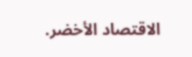الاقتصاد الأخضر.